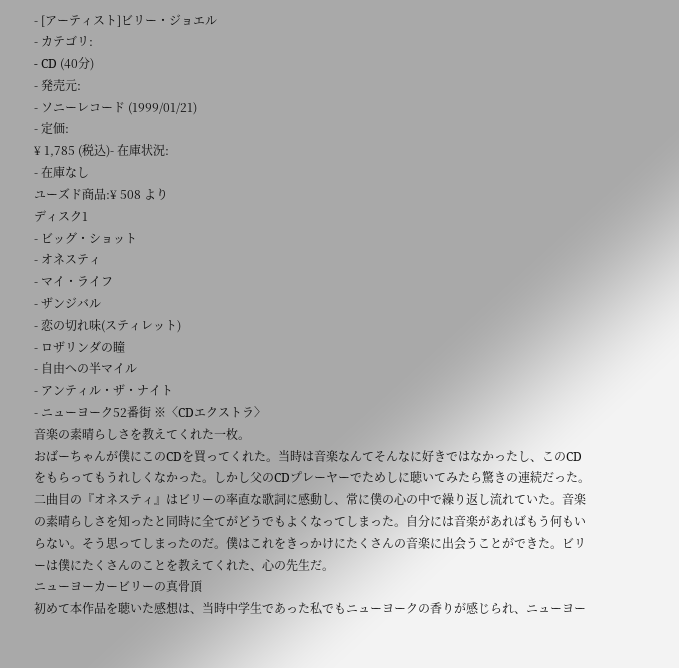- [アーティスト]ビリー・ジョエル
- カテゴリ:
- CD (40分)
- 発売元:
- ソニーレコード (1999/01/21)
- 定価:
¥ 1,785 (税込)- 在庫状況:
- 在庫なし
ユーズド商品:¥ 508 より
ディスク1
- ビッグ・ショット
- オネスティ
- マイ・ライフ
- ザンジバル
- 恋の切れ味(スティレット)
- ロザリンダの瞳
- 自由への半マイル
- アンティル・ザ・ナイト
- ニューヨーク52番街 ※〈CDエクストラ〉
音楽の素晴らしさを教えてくれた一枚。
おばーちゃんが僕にこのCDを買ってくれた。当時は音楽なんてそんなに好きではなかったし、このCDをもらってもうれしくなかった。しかし父のCDプレーヤーでためしに聴いてみたら驚きの連続だった。二曲目の『オネスティ』はビリーの率直な歌詞に感動し、常に僕の心の中で繰り返し流れていた。音楽の素晴らしさを知ったと同時に全てがどうでもよくなってしまった。自分には音楽があればもう何もいらない。そう思ってしまったのだ。僕はこれをきっかけにたくさんの音楽に出会うことができた。ビリーは僕にたくさんのことを教えてくれた、心の先生だ。
ニューヨーカービリーの真骨頂
初めて本作品を聴いた感想は、当時中学生であった私でもニューヨークの香りが感じられ、ニューヨー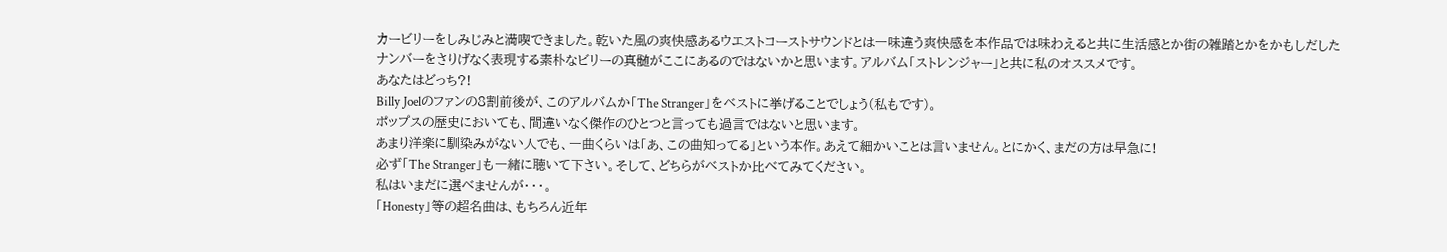カービリーをしみじみと満喫できました。乾いた風の爽快感あるウエストコーストサウンドとは一味違う爽快感を本作品では味わえると共に生活感とか街の雑踏とかをかもしだしたナンバーをさりげなく表現する素朴なビリーの真髄がここにあるのではないかと思います。アルバム「ストレンジャー」と共に私のオススメです。
あなたはどっち?!
Billy Joelのファンの8割前後が、このアルバムか「The Stranger」をベストに挙げることでしょう(私もです)。
ポップスの歴史においても、間違いなく傑作のひとつと言っても過言ではないと思います。
あまり洋楽に馴染みがない人でも、一曲くらいは「あ、この曲知ってる」という本作。あえて細かいことは言いません。とにかく、まだの方は早急に!
必ず「The Stranger」も一緒に聴いて下さい。そして、どちらがベストか比べてみてください。
私はいまだに選べませんが・・・。
「Honesty」等の超名曲は、もちろん近年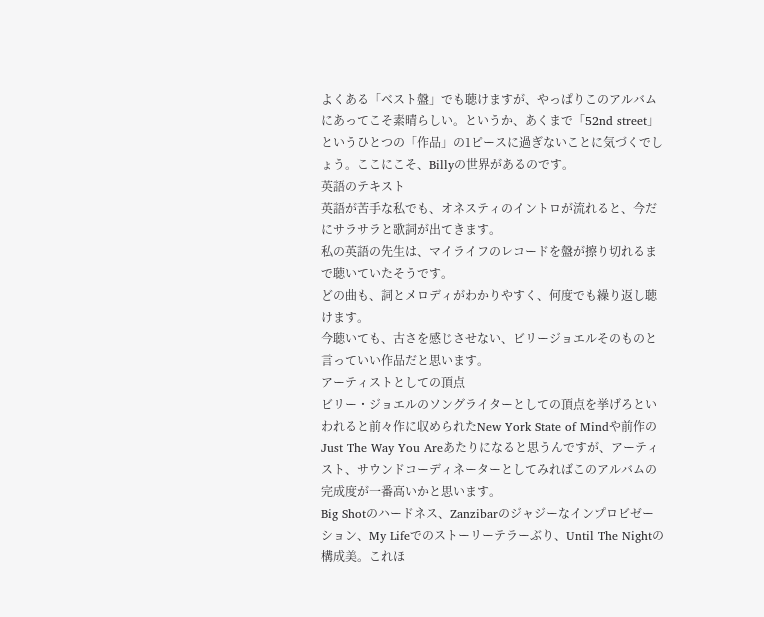よくある「ベスト盤」でも聴けますが、やっぱりこのアルバムにあってこそ素晴らしい。というか、あくまで「52nd street」というひとつの「作品」の1ピースに過ぎないことに気づくでしょう。ここにこそ、Billyの世界があるのです。
英語のテキスト
英語が苦手な私でも、オネスティのイントロが流れると、今だにサラサラと歌詞が出てきます。
私の英語の先生は、マイライフのレコードを盤が擦り切れるまで聴いていたそうです。
どの曲も、詞とメロディがわかりやすく、何度でも繰り返し聴けます。
今聴いても、古さを感じさせない、ビリージョエルそのものと言っていい作品だと思います。
アーティストとしての頂点
ビリー・ジョエルのソングライターとしての頂点を挙げろといわれると前々作に収められたNew York State of Mindや前作のJust The Way You Areあたりになると思うんですが、アーティスト、サウンドコーディネーターとしてみればこのアルバムの完成度が一番高いかと思います。
Big Shotのハードネス、Zanzibarのジャジーなインプロビゼーション、My Lifeでのストーリーテラーぶり、Until The Nightの構成美。これほ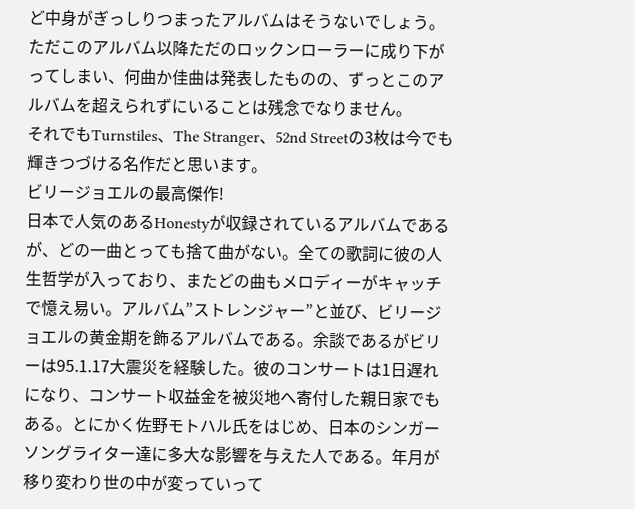ど中身がぎっしりつまったアルバムはそうないでしょう。
ただこのアルバム以降ただのロックンローラーに成り下がってしまい、何曲か佳曲は発表したものの、ずっとこのアルバムを超えられずにいることは残念でなりません。
それでもTurnstiles、The Stranger、52nd Streetの3枚は今でも輝きつづける名作だと思います。
ビリージョエルの最高傑作!
日本で人気のあるHonestyが収録されているアルバムであるが、どの一曲とっても捨て曲がない。全ての歌詞に彼の人生哲学が入っており、またどの曲もメロディーがキャッチで憶え易い。アルバム”ストレンジャー”と並び、ビリージョエルの黄金期を飾るアルバムである。余談であるがビリーは95.1.17大震災を経験した。彼のコンサートは1日遅れになり、コンサート収益金を被災地へ寄付した親日家でもある。とにかく佐野モトハル氏をはじめ、日本のシンガーソングライター達に多大な影響を与えた人である。年月が移り変わり世の中が変っていって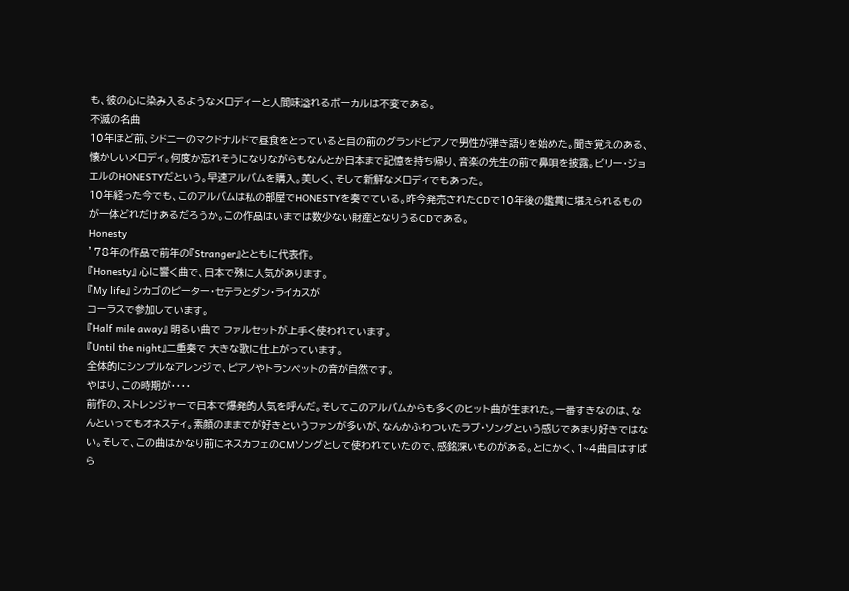も、彼の心に染み入るようなメロディーと人間味溢れるボーカルは不変である。
不滅の名曲
10年ほど前、シドニーのマクドナルドで昼食をとっていると目の前のグランドピアノで男性が弾き語りを始めた。聞き覚えのある、懐かしいメロディ。何度か忘れそうになりながらもなんとか日本まで記憶を持ち帰り、音楽の先生の前で鼻唄を披露。ビリー・ジョエルのHONESTYだという。早速アルバムを購入。美しく、そして新鮮なメロディでもあった。
10年経った今でも、このアルバムは私の部屋でHONESTYを奏でている。昨今発売されたCDで10年後の鑑賞に堪えられるものが一体どれだけあるだろうか。この作品はいまでは数少ない財産となりうるCDである。
Honesty
’78年の作品で前年の『Stranger』とともに代表作。
『Honesty』 心に響く曲で、日本で殊に人気があります。
『My life』 シカゴのピーター・セテラとダン・ライカスが
コーラスで参加しています。
『Half mile away』 明るい曲で ファルセットが上手く使われています。
『Until the night』二重奏で 大きな歌に仕上がっています。
全体的にシンプルなアレンジで、ピアノやトランペットの音が自然です。
やはり、この時期が・・・・
前作の、ストレンジャーで日本で爆発的人気を呼んだ。そしてこのアルバムからも多くのヒット曲が生まれた。一番すきなのは、なんといってもオネスティ。素顔のままでが好きというファンが多いが、なんかふわついたラブ・ソングという感じであまり好きではない。そして、この曲はかなり前にネスカフェのCMソングとして使われていたので、感銘深いものがある。とにかく、1~4曲目はすばら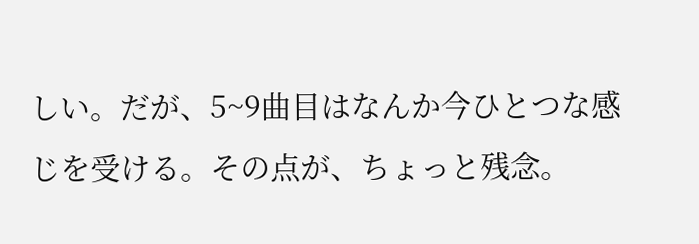しい。だが、5~9曲目はなんか今ひとつな感じを受ける。その点が、ちょっと残念。